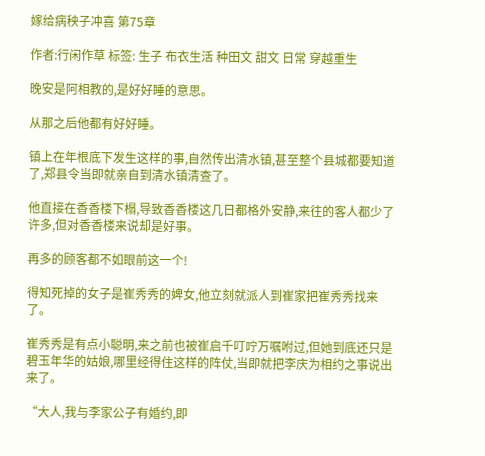嫁给病秧子冲喜 第75章

作者:行闲作草 标签: 生子 布衣生活 种田文 甜文 日常 穿越重生

晚安是阿相教的,是好好睡的意思。

从那之后他都有好好睡。

镇上在年根底下发生这样的事,自然传出清水镇,甚至整个县城都要知道了,郑县令当即就亲自到清水镇清查了。

他直接在香香楼下榻,导致香香楼这几日都格外安静,来往的客人都少了许多,但对香香楼来说却是好事。

再多的顾客都不如眼前这一个!

得知死掉的女子是崔秀秀的婢女,他立刻就派人到崔家把崔秀秀找来了。

崔秀秀是有点小聪明,来之前也被崔启千叮咛万嘱咐过,但她到底还只是碧玉年华的姑娘,哪里经得住这样的阵仗,当即就把李庆为相约之事说出来了。

“大人,我与李家公子有婚约,即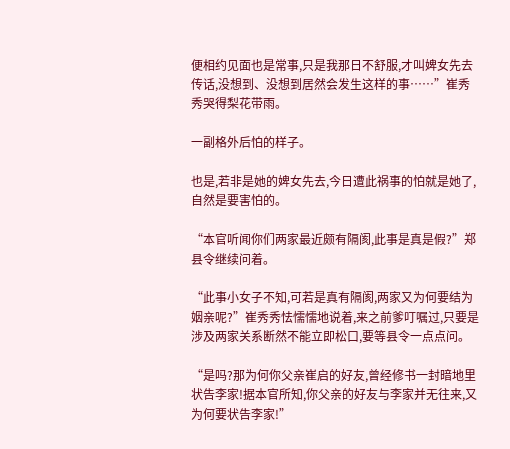便相约见面也是常事,只是我那日不舒服,才叫婢女先去传话,没想到、没想到居然会发生这样的事……”崔秀秀哭得梨花带雨。

一副格外后怕的样子。

也是,若非是她的婢女先去,今日遭此祸事的怕就是她了,自然是要害怕的。

“本官听闻你们两家最近颇有隔阂,此事是真是假?”郑县令继续问着。

“此事小女子不知,可若是真有隔阂,两家又为何要结为姻亲呢?”崔秀秀怯懦懦地说着,来之前爹叮嘱过,只要是涉及两家关系断然不能立即松口,要等县令一点点问。

“是吗?那为何你父亲崔启的好友,曾经修书一封暗地里状告李家!据本官所知,你父亲的好友与李家并无往来,又为何要状告李家!”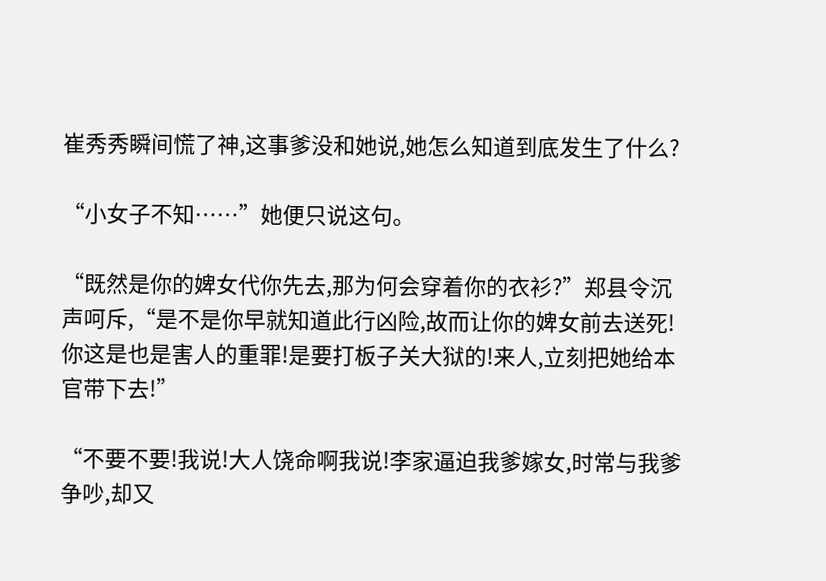崔秀秀瞬间慌了神,这事爹没和她说,她怎么知道到底发生了什么?

“小女子不知……”她便只说这句。

“既然是你的婢女代你先去,那为何会穿着你的衣衫?”郑县令沉声呵斥,“是不是你早就知道此行凶险,故而让你的婢女前去送死!你这是也是害人的重罪!是要打板子关大狱的!来人,立刻把她给本官带下去!”

“不要不要!我说!大人饶命啊我说!李家逼迫我爹嫁女,时常与我爹争吵,却又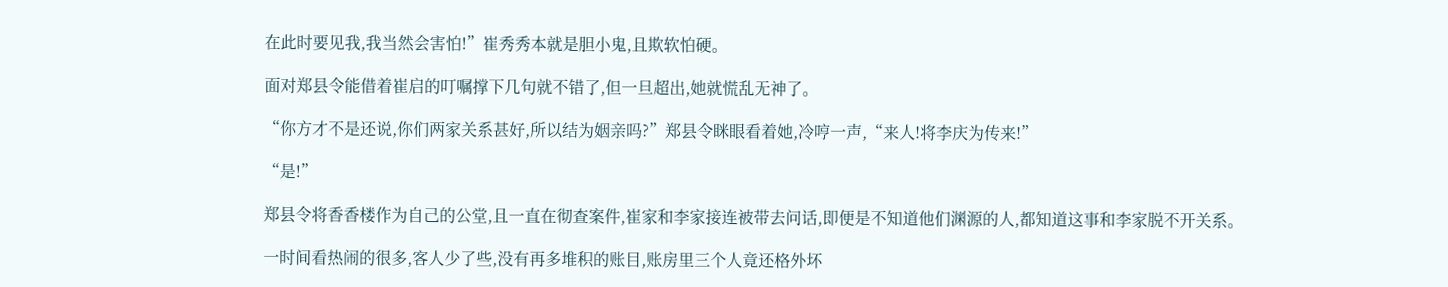在此时要见我,我当然会害怕!”崔秀秀本就是胆小鬼,且欺软怕硬。

面对郑县令能借着崔启的叮嘱撑下几句就不错了,但一旦超出,她就慌乱无神了。

“你方才不是还说,你们两家关系甚好,所以结为姻亲吗?”郑县令眯眼看着她,冷哼一声,“来人!将李庆为传来!”

“是!”

郑县令将香香楼作为自己的公堂,且一直在彻查案件,崔家和李家接连被带去问话,即便是不知道他们渊源的人,都知道这事和李家脱不开关系。

一时间看热闹的很多,客人少了些,没有再多堆积的账目,账房里三个人竟还格外坏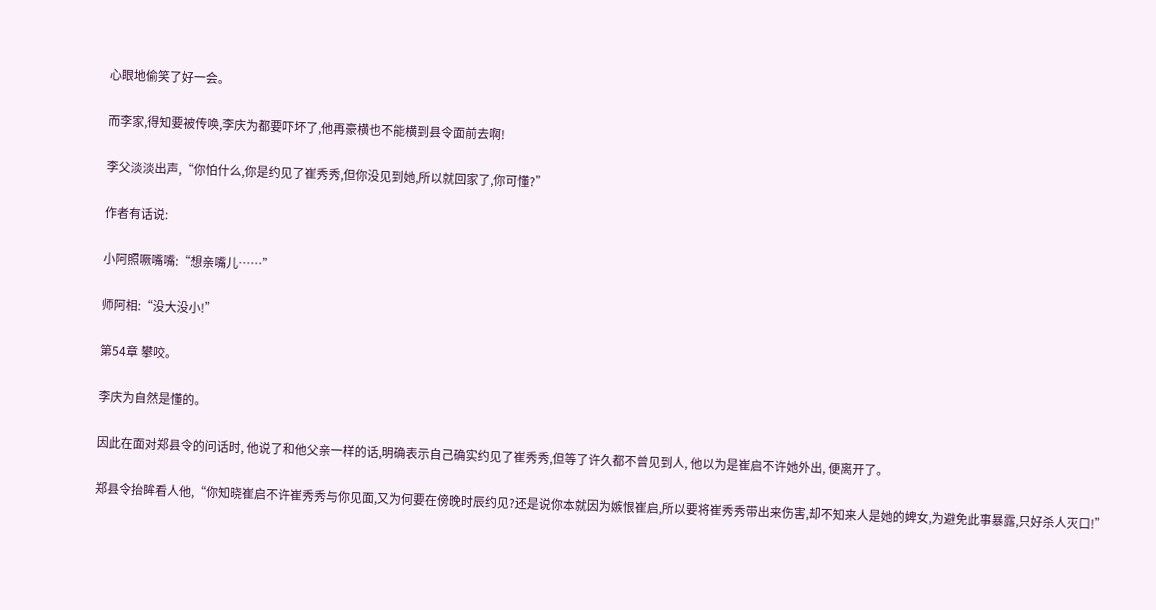心眼地偷笑了好一会。

而李家,得知要被传唤,李庆为都要吓坏了,他再豪横也不能横到县令面前去啊!

李父淡淡出声,“你怕什么,你是约见了崔秀秀,但你没见到她,所以就回家了,你可懂?”

作者有话说:

小阿照噘嘴嘴:“想亲嘴儿……”

师阿相:“没大没小!”

第54章 攀咬。

李庆为自然是懂的。

因此在面对郑县令的问话时, 他说了和他父亲一样的话,明确表示自己确实约见了崔秀秀,但等了许久都不曾见到人, 他以为是崔启不许她外出, 便离开了。

郑县令抬眸看人他,“你知晓崔启不许崔秀秀与你见面,又为何要在傍晚时辰约见?还是说你本就因为嫉恨崔启,所以要将崔秀秀带出来伤害,却不知来人是她的婢女,为避免此事暴露,只好杀人灭口!”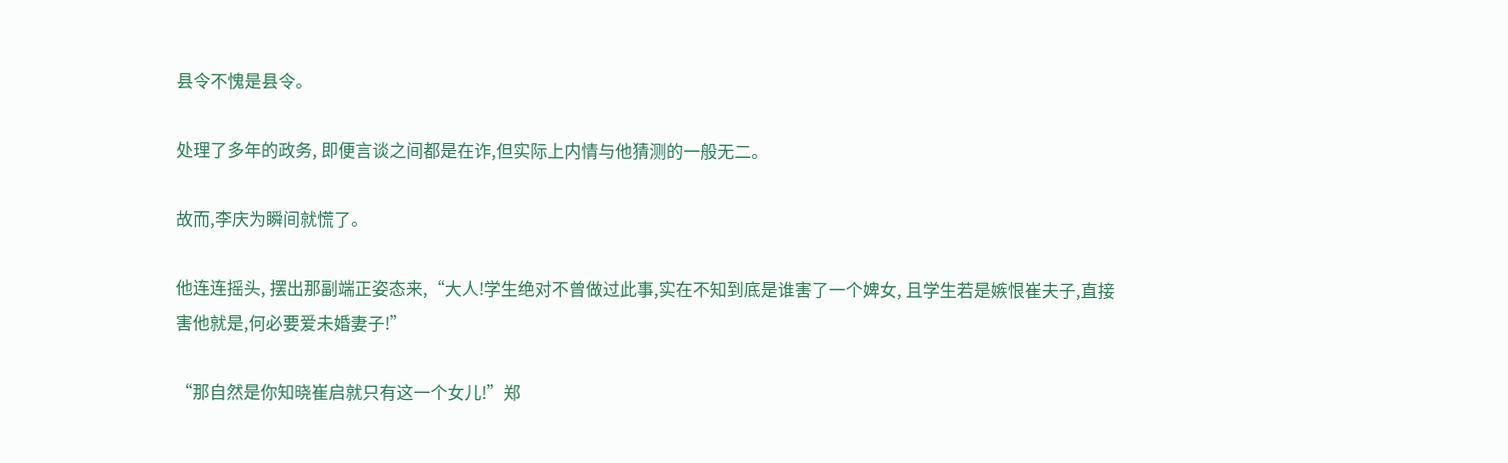县令不愧是县令。

处理了多年的政务, 即便言谈之间都是在诈,但实际上内情与他猜测的一般无二。

故而,李庆为瞬间就慌了。

他连连摇头, 摆出那副端正姿态来,“大人!学生绝对不曾做过此事,实在不知到底是谁害了一个婢女, 且学生若是嫉恨崔夫子,直接害他就是,何必要爱未婚妻子!”

“那自然是你知晓崔启就只有这一个女儿!”郑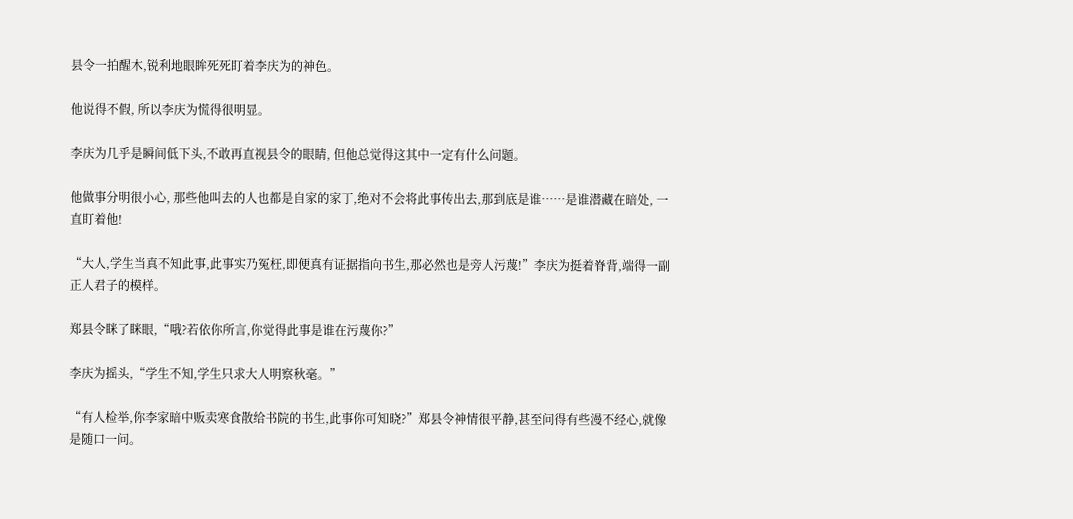县令一拍醒木,锐利地眼眸死死盯着李庆为的神色。

他说得不假, 所以李庆为慌得很明显。

李庆为几乎是瞬间低下头,不敢再直视县令的眼睛, 但他总觉得这其中一定有什么问题。

他做事分明很小心, 那些他叫去的人也都是自家的家丁,绝对不会将此事传出去,那到底是谁……是谁潜藏在暗处, 一直盯着他!

“大人,学生当真不知此事,此事实乃冤枉,即便真有证据指向书生,那必然也是旁人污蔑!”李庆为挺着脊背,端得一副正人君子的模样。

郑县令眯了眯眼,“哦?若依你所言,你觉得此事是谁在污蔑你?”

李庆为摇头,“学生不知,学生只求大人明察秋毫。”

“有人检举,你李家暗中贩卖寒食散给书院的书生,此事你可知晓?”郑县令神情很平静,甚至问得有些漫不经心,就像是随口一问。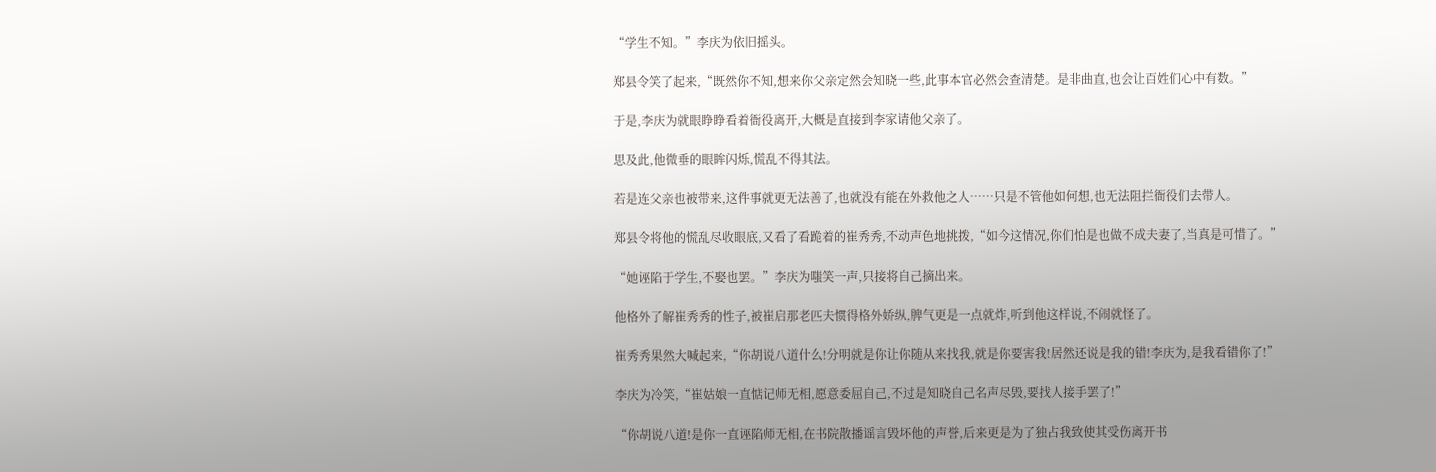“学生不知。”李庆为依旧摇头。

郑县令笑了起来,“既然你不知,想来你父亲定然会知晓一些,此事本官必然会查清楚。是非曲直,也会让百姓们心中有数。”

于是,李庆为就眼睁睁看着衙役离开,大概是直接到李家请他父亲了。

思及此,他微垂的眼眸闪烁,慌乱不得其法。

若是连父亲也被带来,这件事就更无法善了,也就没有能在外救他之人……只是不管他如何想,也无法阻拦衙役们去带人。

郑县令将他的慌乱尽收眼底,又看了看跪着的崔秀秀,不动声色地挑拨,“如今这情况,你们怕是也做不成夫妻了,当真是可惜了。”

“她诬陷于学生,不娶也罢。”李庆为嗤笑一声,只接将自己摘出来。

他格外了解崔秀秀的性子,被崔启那老匹夫惯得格外娇纵,脾气更是一点就炸,听到他这样说,不闹就怪了。

崔秀秀果然大喊起来,“你胡说八道什么!分明就是你让你随从来找我,就是你要害我!居然还说是我的错!李庆为,是我看错你了!”

李庆为冷笑,“崔姑娘一直惦记师无相,愿意委屈自己,不过是知晓自己名声尽毁,要找人接手罢了!”

“你胡说八道!是你一直诬陷师无相,在书院散播谣言毁坏他的声誉,后来更是为了独占我致使其受伤离开书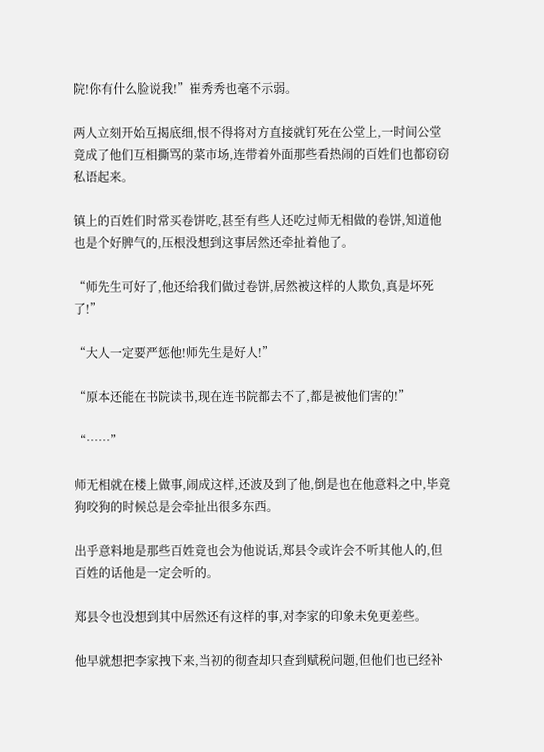院!你有什么脸说我!”崔秀秀也毫不示弱。

两人立刻开始互揭底细,恨不得将对方直接就钉死在公堂上,一时间公堂竟成了他们互相撕骂的菜市场,连带着外面那些看热闹的百姓们也都窃窃私语起来。

镇上的百姓们时常买卷饼吃,甚至有些人还吃过师无相做的卷饼,知道他也是个好脾气的,压根没想到这事居然还牵扯着他了。

“师先生可好了,他还给我们做过卷饼,居然被这样的人欺负,真是坏死了!”

“大人一定要严惩他!师先生是好人!”

“原本还能在书院读书,现在连书院都去不了,都是被他们害的!”

“……”

师无相就在楼上做事,闹成这样,还波及到了他,倒是也在他意料之中,毕竟狗咬狗的时候总是会牵扯出很多东西。

出乎意料地是那些百姓竟也会为他说话,郑县令或许会不听其他人的,但百姓的话他是一定会听的。

郑县令也没想到其中居然还有这样的事,对李家的印象未免更差些。

他早就想把李家拽下来,当初的彻查却只查到赋税问题,但他们也已经补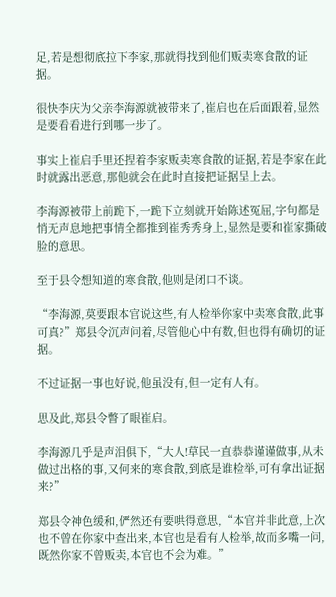足,若是想彻底拉下李家,那就得找到他们贩卖寒食散的证据。

很快李庆为父亲李海源就被带来了,崔启也在后面跟着,显然是要看看进行到哪一步了。

事实上崔启手里还捏着李家贩卖寒食散的证据,若是李家在此时就露出恶意,那他就会在此时直接把证据呈上去。

李海源被带上前跪下,一跪下立刻就开始陈述冤屈,字句都是悄无声息地把事情全都推到崔秀秀身上,显然是要和崔家撕破脸的意思。

至于县令想知道的寒食散,他则是闭口不谈。

“李海源,莫要跟本官说这些,有人检举你家中卖寒食散,此事可真?”郑县令沉声问着,尽管他心中有数,但也得有确切的证据。

不过证据一事也好说,他虽没有,但一定有人有。

思及此,郑县令瞥了眼崔启。

李海源几乎是声泪俱下,“大人!草民一直恭恭谨谨做事,从未做过出格的事,又何来的寒食散,到底是谁检举,可有拿出证据来?”

郑县令神色缓和,俨然还有要哄得意思,“本官并非此意,上次也不曾在你家中查出来,本官也是看有人检举,故而多嘴一问,既然你家不曾贩卖,本官也不会为难。”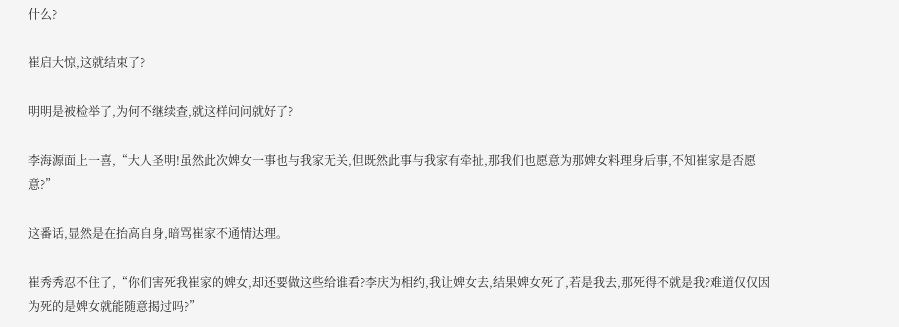什么?

崔启大惊,这就结束了?

明明是被检举了,为何不继续查,就这样问问就好了?

李海源面上一喜,“大人圣明!虽然此次婢女一事也与我家无关,但既然此事与我家有牵扯,那我们也愿意为那婢女料理身后事,不知崔家是否愿意?”

这番话,显然是在抬高自身,暗骂崔家不通情达理。

崔秀秀忍不住了,“你们害死我崔家的婢女,却还要做这些给谁看?李庆为相约,我让婢女去,结果婢女死了,若是我去,那死得不就是我?难道仅仅因为死的是婢女就能随意揭过吗?”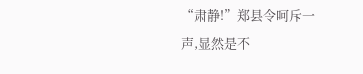“肃静!”郑县令呵斥一声,显然是不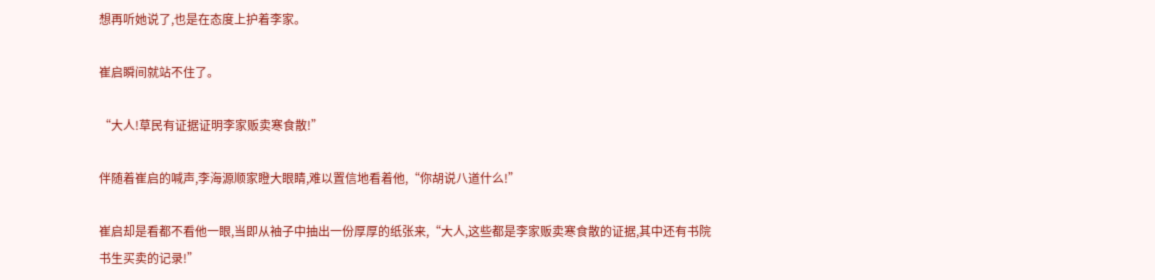想再听她说了,也是在态度上护着李家。

崔启瞬间就站不住了。

“大人!草民有证据证明李家贩卖寒食散!”

伴随着崔启的喊声,李海源顺家瞪大眼睛,难以置信地看着他,“你胡说八道什么!”

崔启却是看都不看他一眼,当即从袖子中抽出一份厚厚的纸张来,“大人,这些都是李家贩卖寒食散的证据,其中还有书院书生买卖的记录!”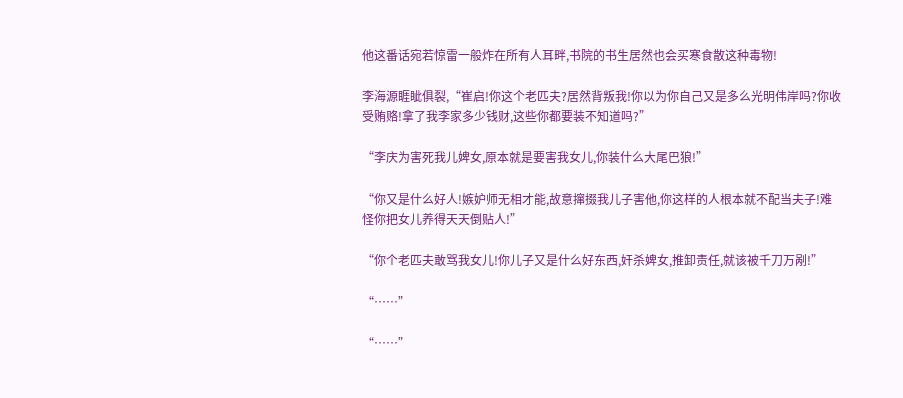他这番话宛若惊雷一般炸在所有人耳畔,书院的书生居然也会买寒食散这种毒物!

李海源睚眦俱裂,“崔启!你这个老匹夫?居然背叛我!你以为你自己又是多么光明伟岸吗?你收受贿赂!拿了我李家多少钱财,这些你都要装不知道吗?”

“李庆为害死我儿婢女,原本就是要害我女儿,你装什么大尾巴狼!”

“你又是什么好人!嫉妒师无相才能,故意撺掇我儿子害他,你这样的人根本就不配当夫子!难怪你把女儿养得天天倒贴人!”

“你个老匹夫敢骂我女儿!你儿子又是什么好东西,奸杀婢女,推卸责任,就该被千刀万剐!”

“……”

“……”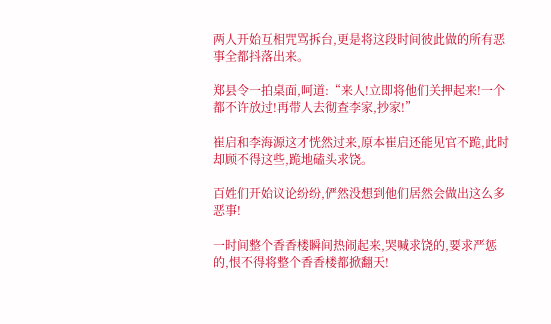两人开始互相咒骂拆台,更是将这段时间彼此做的所有恶事全都抖落出来。

郑县令一拍桌面,呵道:“来人!立即将他们关押起来!一个都不许放过!再带人去彻查李家,抄家!”

崔启和李海源这才恍然过来,原本崔启还能见官不跪,此时却顾不得这些,跪地磕头求饶。

百姓们开始议论纷纷,俨然没想到他们居然会做出这么多恶事!

一时间整个香香楼瞬间热闹起来,哭喊求饶的,要求严惩的,恨不得将整个香香楼都掀翻天!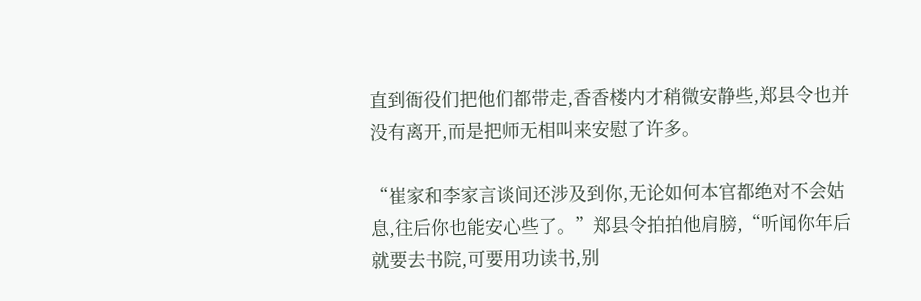直到衙役们把他们都带走,香香楼内才稍微安静些,郑县令也并没有离开,而是把师无相叫来安慰了许多。

“崔家和李家言谈间还涉及到你,无论如何本官都绝对不会姑息,往后你也能安心些了。”郑县令拍拍他肩膀,“听闻你年后就要去书院,可要用功读书,别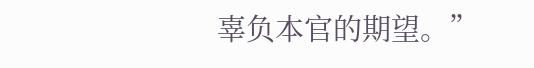辜负本官的期望。”